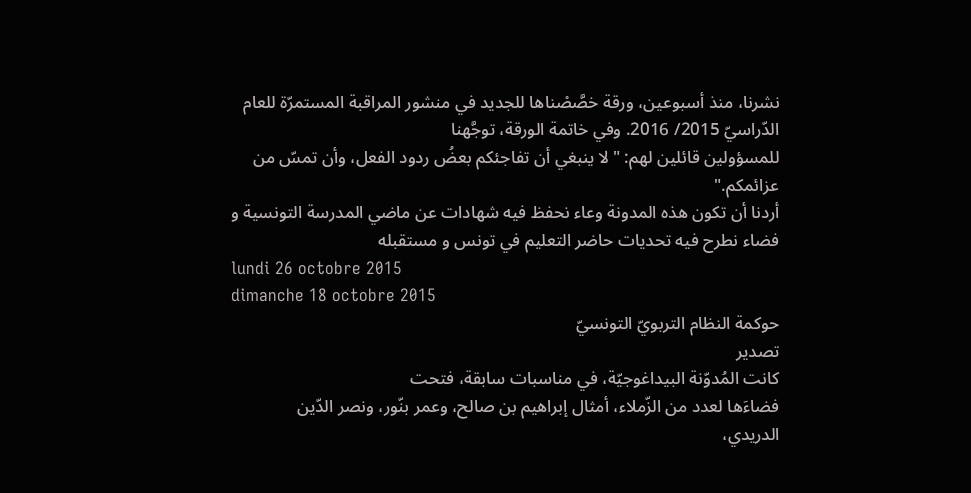نشرنا، منذ أسبوعين، ورقة خصَّصْناها للجديد في منشور المراقبة المستمرّة للعام الدّراسيّ 2015/ 2016. وفي خاتمة الورقة، توجَّهنا
للمسؤولين قائلين لهم: " لا ينبغي أن تفاجئكم بعضُ ردود الفعل، وأن تمسّ من
عزائمكم."
أردنا أن تكون هذه المدونة وعاء نحفظ فيه شهادات عن ماضي المدرسة التونسية و فضاء نطرح فيه تحديات حاضر التعليم في تونس و مستقبله
lundi 26 octobre 2015
dimanche 18 octobre 2015
حوكمة النظام التربويّ التونسيّ
تصدير
كانت المُدوّنة البيداغوجيّة، في مناسبات سابقة، فتحت
فضاءَها لعدد من الزّملاء، أمثال إبراهيم بن صالح، وعمر بنّور، ونصر الدّين
الدريدي،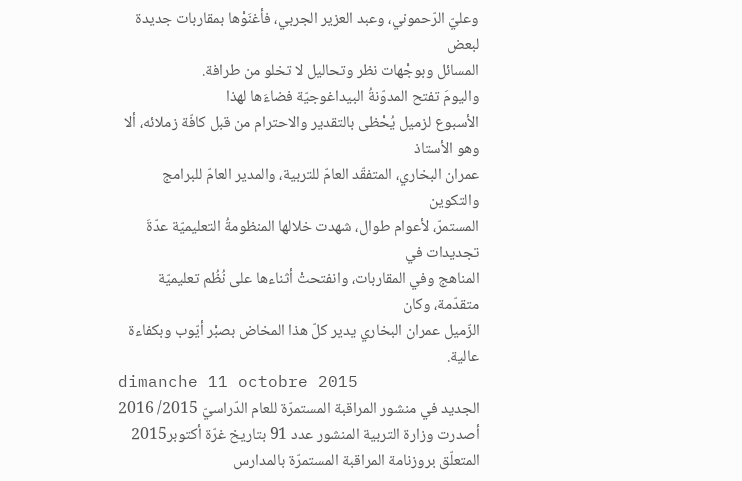وعليّ الرّحموني، وعبد العزير الجربي، فأغنَوْها بمقاربات جديدة لبعض
المسائل وبوجْهات نظر وتحاليل لا تخلو من طرافة.
واليومَ تفتح المدوّنةُ البيداغوجيّة فضاءَها لهذا
الأسبوع لزميل يُحْظى بالتقدير والاحترام من قبل كافّة زملائه، ألا وهو الأستاذ
عمران البخاري، المتفقّد العامّ للتربية، والمدير العامّ للبرامج والتكوين
المستمرّ، لأعوام طوال، شهدت خلالها المنظومةُ التعليميّة عدّةَ تجديدات في
المناهج وفي المقاربات، وانفتحتْ أثناءها على نُظُم تعليميّة متقدّمة، وكان
الزّميل عمران البخاري يدير كلّ هذا المخاض بصبْر أيّوب وبكفاءة عالية.
dimanche 11 octobre 2015
الجديد في منشور المراقبة المستمرّة للعام الدّراسيّ 2015/ 2016
أصدرت وزارة التربية المنشور عدد 91 بتاريخ غرّة أكتوبر2015 المتعلّق بروزنامة المراقبة المستمرّة بالمدارس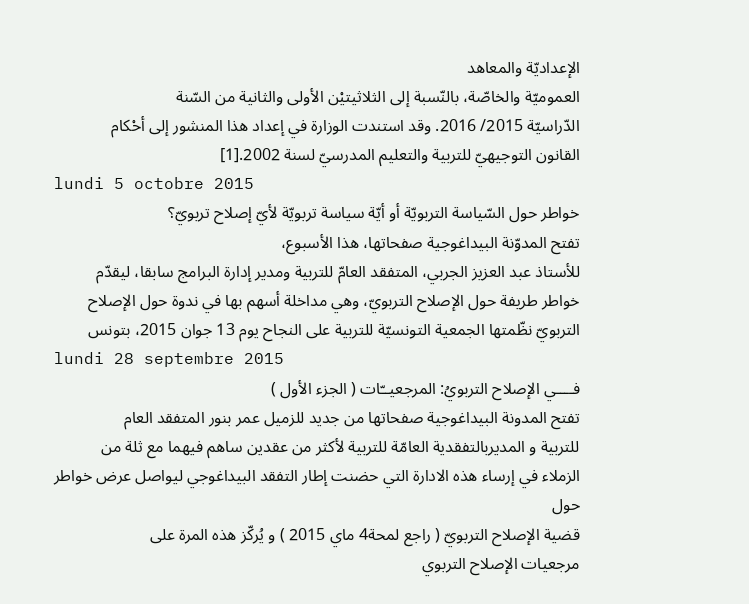الإعداديّة والمعاهد
العموميّة والخاصّة، بالنّسبة إلى الثلاثيتيْن الأولى والثانية من السّنة
الدّراسيّة 2015/ 2016. وقد استندت الوزارة في إعداد هذا المنشور إلى أحْكام
القانون التوجيهيّ للتربية والتعليم المدرسيّ لسنة 2002.[1]
lundi 5 octobre 2015
خواطر حول السّياسة التربويّة أو أيّة سياسة تربويّة لأيّ إصلاح تربويّ؟
تفتح المدوّنة البيداغوجية صفحاتها، هذا الأسبوع،
للأستاذ عبد العزيز الجربي، المتفقد العامّ للتربية ومدير إدارة البرامج سابقا، ليقدّم
خواطر طريفة حول الإصلاح التربويّ، وهي مداخلة أسهم بها في ندوة حول الإصلاح
التربويّ نظّمتها الجمعية التونسيّة للتربية على النجاح يوم 13 جوان 2015، بتونس
lundi 28 septembre 2015
فــــي الإصلاح التربويُ: المرجعيــّات ( الجزء الأول )
تفتح المدونة البيداغوجية صفحاتها من جديد للزميل عمر بنور المتفقد العام
للتربية و المديربالتفقدية العامّة للتربية لأكثر من عقدين ساهم فيهما مع ثلة من
الزملاء في إرساء هذه الادارة التي حضنت إطار التفقد البيداغوجي ليواصل عرض خواطر حول
قضية الإصلاح التربويّ ( راجع لمحة4 ماي 2015 ) و يُركّز هذه المرة على
مرجعيات الإصلاح التربوي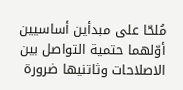مُلحّا على مبدأين أساسيين أوّلهما حتمية التواصل بين الاصلاحات وثاتنيها ضرورة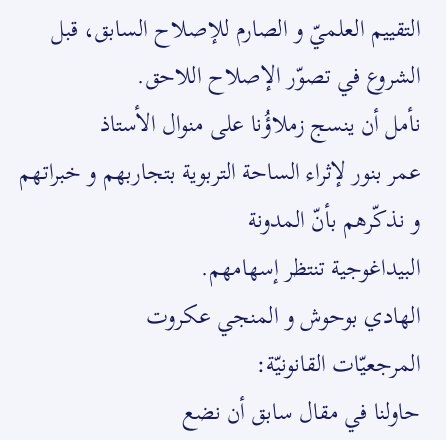التقييم العلميّ و الصارم للإصلاح السابق، قبل الشروع في تصوّر الإصلاح اللاحق.
نأمل أن ينسج زملاؤُنا على منوال الأستاذ
عمر بنور لإثراء الساحة التربوية بتجاربهم و خبراتهم و نذكّرهم بأنّ المدونة
البيداغوجية تنتظر إسهامهم.
الهادي بوحوش و المنجي عكروت
المرجعيّات القانونيّة:
حاولنا في مقال سابق أن نضع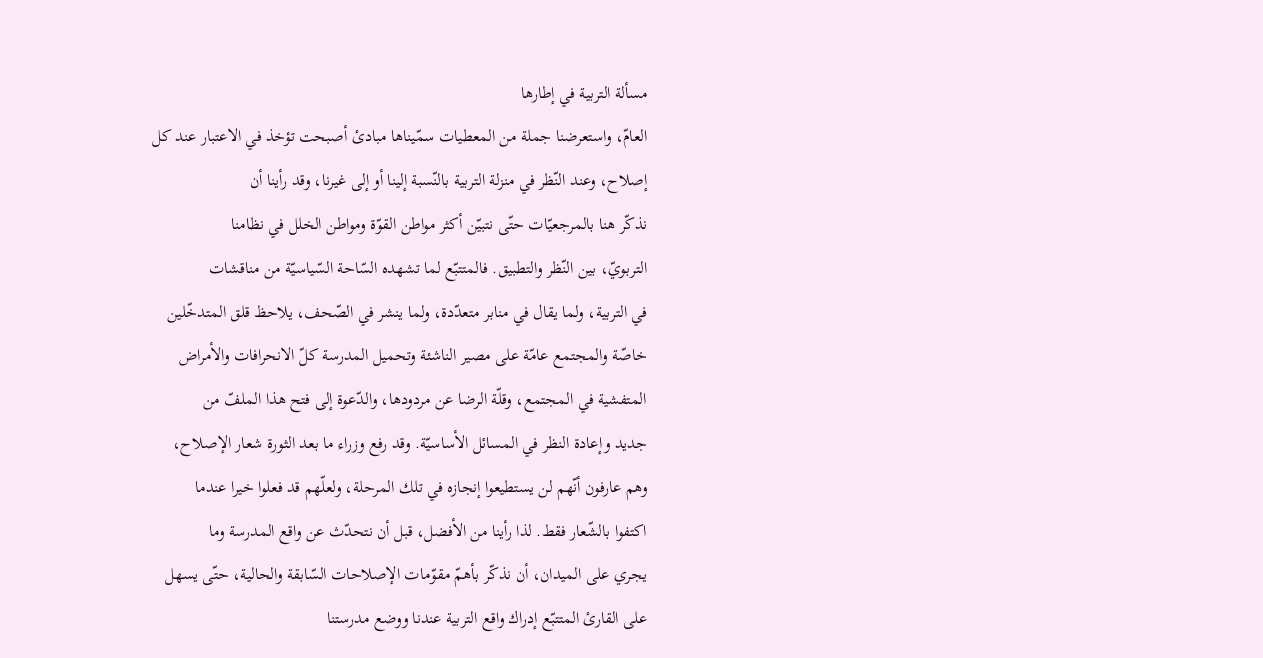مسألة التربية في إطارها
العامّ، واستعرضنا جملة من المعطيات سمّيناها مبادئ أصبحت تؤخذ في الاعتبار عند كل
إصلاح، وعند النّظر في منزلة التربية بالنّسبة إلينا أو إلى غيرنا، وقد رأينا أن
نذكّر هنا بالمرجعيّات حتّى نتبيّن أكثر مواطن القوّة ومواطن الخلل في نظامنا
التربويّ، بين النّظر والتطبيق. فالمتتبّع لما تشهده السّاحة السّياسيّة من مناقشات
في التربية، ولما يقال في منابر متعدّدة، ولما ينشر في الصّحف، يلاحظ قلق المتدخّلين
خاصّة والمجتمع عامّة على مصير الناشئة وتحميل المدرسة كلّ الانحرافات والأمراض
المتفشية في المجتمع، وقلّة الرضا عن مردودها، والدّعوة إلى فتح هذا الملفّ من
جديد وإعادة النظر في المسائل الأساسيّة. وقد رفع وزراء ما بعد الثورة شعار الإصلاح،
وهم عارفون أنّهم لن يستطيعوا إنجازه في تلك المرحلة، ولعلّهم قد فعلوا خيرا عندما
اكتفوا بالشّعار فقط. لذا رأينا من الأفضل، قبل أن نتحدّث عن واقع المدرسة وما
يجري على الميدان، أن نذكّر بأهمّ مقوّمات الإصلاحات السّابقة والحالية، حتّى يسهل
على القارئ المتتبّع إدراك واقع التربية عندنا ووضع مدرستنا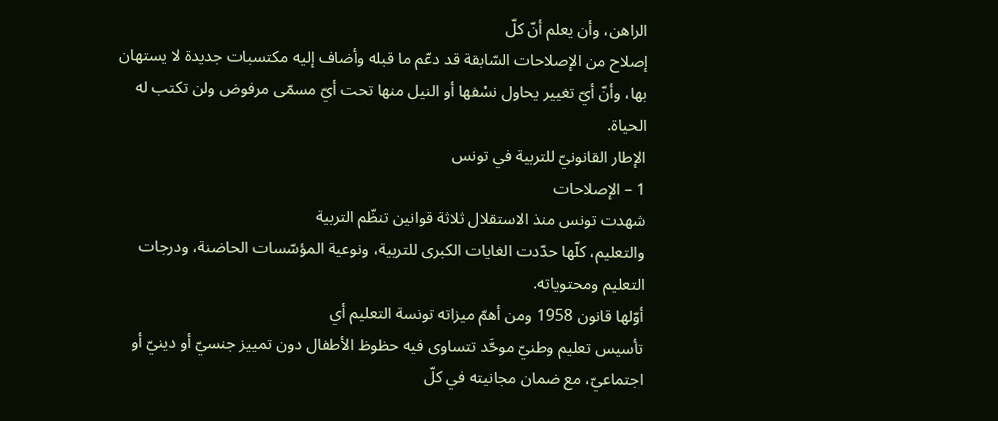الراهن، وأن يعلم أنّ كلّ
إصلاح من الإصلاحات السّابقة قد دعّم ما قبله وأضاف إليه مكتسبات جديدة لا يستهان
بها، وأنّ أيّ تغيير يحاول نسْفها أو النيل منها تحت أيّ مسمّى مرفوض ولن تكتب له
الحياة.
الإطار القانونيّ للتربية في تونس
1 – الإصلاحات
شهدت تونس منذ الاستقلال ثلاثة قوانين تنظّم التربية
والتعليم، كلّها حدّدت الغايات الكبرى للتربية، ونوعية المؤسّسات الحاضنة، ودرجات
التعليم ومحتوياته.
أوّلها قانون 1958 ومن أهمّ ميزاته تونسة التعليم أي
تأسيس تعليم وطنيّ موحَّد تتساوى فيه حظوظ الأطفال دون تمييز جنسيّ أو دينيّ أو
اجتماعيّ، مع ضمان مجانيته في كلّ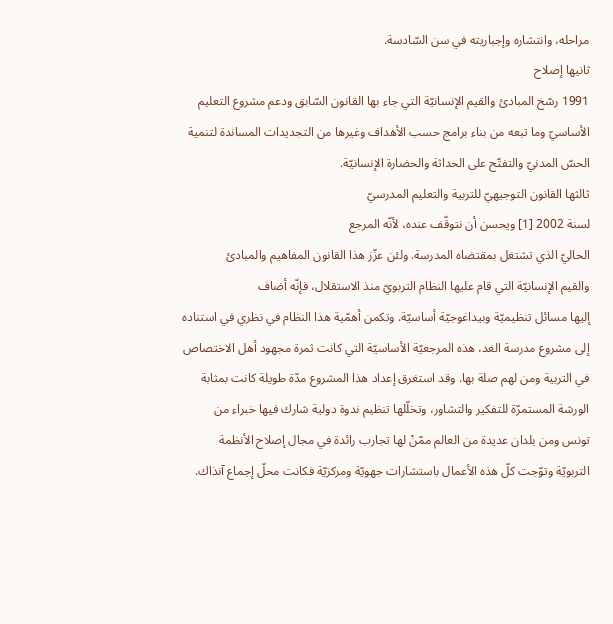مراحله، وانتشاره وإجباريته في سن السّادسة.
ثانيها إصلاح
1991 رسّخ المبادئ والقيم الإنسانيّة التي جاء بها القانون السّابق ودعم مشروع التعليم
الأساسيّ وما تبعه من بناء برامج حسب الأهداف وغيرها من التجديدات المساندة لتنمية
الحسّ المدنيّ والتفتّح على الحداثة والحضارة الإنسانيّة.
ثالثها القانون التوجيهيّ للتربية والتعليم المدرسيّ
لسنة 2002 [1] ويحسن أن نتوقّف عنده، لأنّه المرجع
الحاليّ الذي تشتغل بمقتضاه المدرسة. ولئن عزّز هذا القانون المفاهيم والمبادئ
والقيم الإنسانيّة التي قام عليها النظام التربويّ منذ الاستقلال، فإنّه أضاف
إليها مسائل تنظيميّة وبيداغوجيّة أساسيّة. وتكمن أهمّية هذا النظام في نظري في استناده
إلى مشروع مدرسة الغد، هذه المرجعيّة الأساسيّة التي كانت ثمرة مجهود أهل الاختصاص
في التربية ومن لهم صلة بها. وقد استغرق إعداد هذا المشروع مدّة طويلة كانت بمثابة
الورشة المستمرّة للتفكير والتشاور، وتخلّلها تنظيم ندوة دولية شارك فيها خبراء من
تونس ومن بلدان عديدة من العالم ممّنْ لها تجارب رائدة في مجال إصلاح الأنظمة
التربويّة وتوّجت كلّ هذه الأعمال باستشارات جهويّة ومركزيّة فكانت محلّ إجماع آنذاك.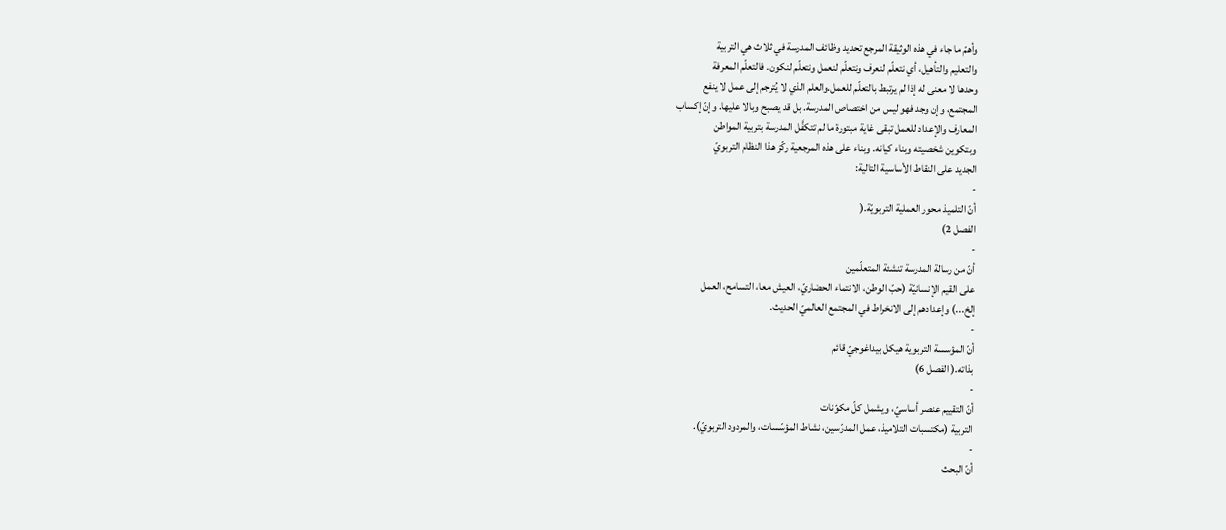وأهمّ ما جاء في هذه الوثيقة المرجع تحديد وظائف المدرسة في ثلاث هي التربية
والتعليم والتأهيل، أي نتعلّم لنعرف ونتعلّم لنعمل ونتعلّم لنكون. فالتعلّم المعرفة
وحدها لا معنى له إذا لم يرتبط بالتعلّم للعمل.والعلم الذي لا يُترجم إلى عمل لا ينفع
المجتمع، وإن وجد فهو ليس من اختصاص المدرسة. بل قد يصبح وبالا عليها. وإنّ إكساب
المعارف والإعداد للعمل تبقى غاية مبتورة ما لم تتكفَّل المدرسة بتربية المواطن
وبتكوين شخصيته وبناء كيانه. وبناء على هذه المرجعية ركّز هذا النظام التربويّ
الجديد على النقاط الأساسية التالية:
-
أنّ التلميذ محور العملية التربويّة.(
الفصل 2)
-
أنّ من رسالة المدرسة تنشئة المتعلّمين
على القيم الإنسانيّة (حبّ الوطن، الانتماء الحضاريّ، العيش معا، التسامح، العمل
إلخ...) وإعدادهم إلى الانخراط في المجتمع العالميّ الحديث.
-
أنّ المؤسسة التربوية هيكل بيداغوجيّ قائم
بذاته.( الفصل 6)
-
أنّ التقييم عنصر أساسيّ، ويشمل كلّ مكوّنات
التربية (مكتسبات التلاميذ، عمل المدرّسين، نشاط المؤسّسات، والمردود التربويّ).
-
أنّ البحث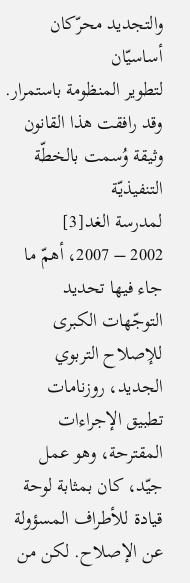والتجديد محرّكان أساسيّان
لتطوير المنظومة باستمرار.
وقد رافقت هذا القانون وثيقة وُسمت بالخطّة التنفيذيّة
لمدرسة الغد[3]
2002 – 2007، أهمّ ما جاء فيها تحديد التوجّهات الكبرى للإصلاح التربوي الجديد، روزنامات
تطبيق الإجراءات المقترحة، وهو عمل جيّد، كان بمثابة لوحة قيادة للأطراف المسؤولة
عن الإصلاح. لكن من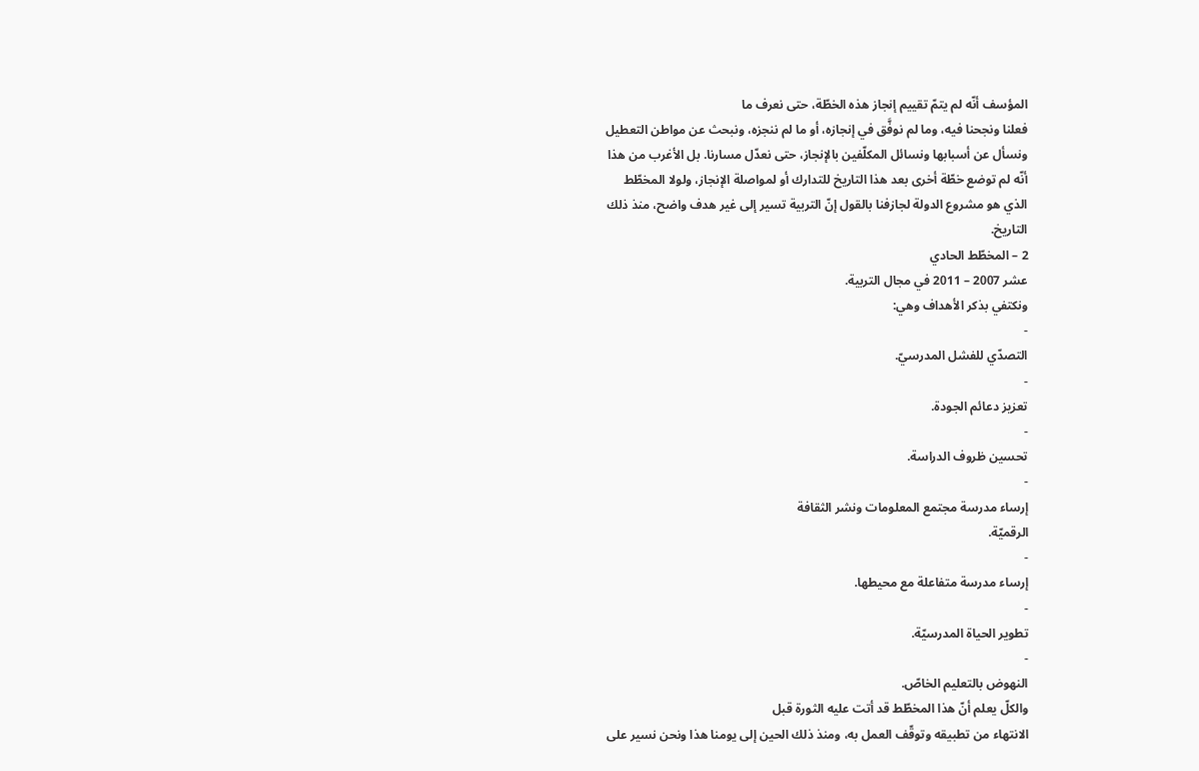المؤسف أنّه لم يتمّ تقييم إنجاز هذه الخطّة، حتى نعرف ما
فعلنا ونجحنا فيه، وما لم نوفَّق في إنجازه، أو ما لم ننجزه، ونبحث عن مواطن التعطيل
ونسأل عن أسبابها ونسائل المكلّفين بالإنجاز، حتى نعدّل مسارنا. بل الأغرب من هذا
أنّه لم توضع خطّة أخرى بعد هذا التاريخ للتدارك أو لمواصلة الإنجاز، ولولا المخطّط
الذي هو مشروع الدولة لجازفنا بالقول إنّ التربية تسير إلى غير هدف واضح، منذ ذلك
التاريخ.
2 – المخطّط الحادي
عشر 2007 – 2011 في مجال التربية.
ونكتفي بذكر الأهداف وهي:
-
التصدّي للفشل المدرسيّ.
-
تعزيز دعائم الجودة.
-
تحسين ظروف الدراسة.
-
إرساء مدرسة مجتمع المعلومات ونشر الثقافة
الرقميّة.
-
إرساء مدرسة متفاعلة مع محيطها.
-
تطوير الحياة المدرسيّة.
-
النهوض بالتعليم الخاصّ.
والكلّ يعلم أنّ هذا المخطّط قد أتت عليه الثورة قبل
الانتهاء من تطبيقه وتوقّف العمل به، ومنذ ذلك الحين إلى يومنا هذا ونحن نسير على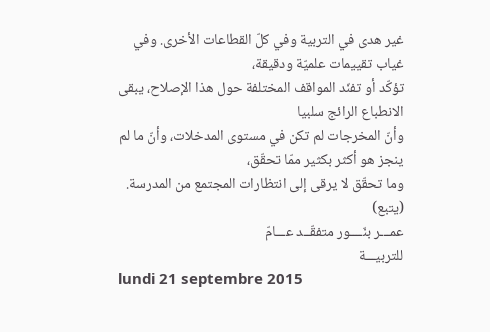غير هدى في التربية وفي كلّ القطاعات الأخرى. وفي غياب تقييمات علميّة ودقيقة،
تؤكّد أو تفنّد المواقف المختلفة حول هذا الإصلاح، يبقى الانطباع الرائج سلبيا
وأنّ المخرجات لم تكن في مستوى المدخلات، وأنّ ما لم ينجز هو أكثر بكثير ممّا تحقّق،
وما تحقّق لا يرقى إلى انتظارات المجتمع من المدرسة. (يتبع)
عمـــر بنّــــور متفقّــد عـــامّ
للتربيـــة
lundi 21 septembre 2015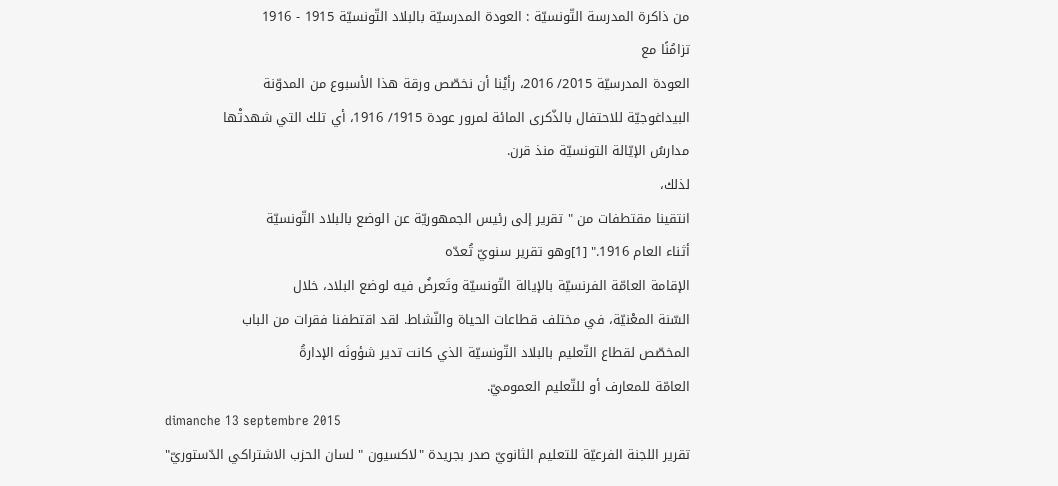من ذاكرة المدرسة التّونسيّة : العودة المدرسيّة بالبلاد التّونسيّة 1915 - 1916
تزامُنًا مع
العودة المدرسيّة 2015/ 2016، رأيْنا أن نخصّص ورقة هذا الأسبوع من المدوّنة
البيداغوجيّة للاحتفال بالذّكرى المائة لمرور عودة 1915/ 1916، أي تلك التي شهدتْها
مدارسُ الإيّالة التونسيّة منذ قرن.
لذلك،
انتقينا مقتطفات من " تقرير إلى رئيس الجمهوريّة عن الوضع بالبلاد التّونسيّة
أثناء العام 1916." [1]وهو تقرير سنويّ تُعدّه
الإقامة العامّة الفرنسيّة بالإيالة التّونسيّة وتَعرضُ فيه لوضع البلاد، خلال
السّنة المعْنيّة، في مختلف قطاعات الحياة والنّشاط. لقد اقتطفنا فقرات من الباب
المخصّص لقطاع التّعليم بالبلاد التّونسيّة الذي كانت تدير شؤونَه الإدارةُ
العامّة للمعارف أو للتّعليم العموميّ.
dimanche 13 septembre 2015
تقرير اللجنة الفرعيّة للتعليم الثانويّ صدر بجريدة "لاكسيون " لسان الحزب الاشتراكي الدّستوريّ"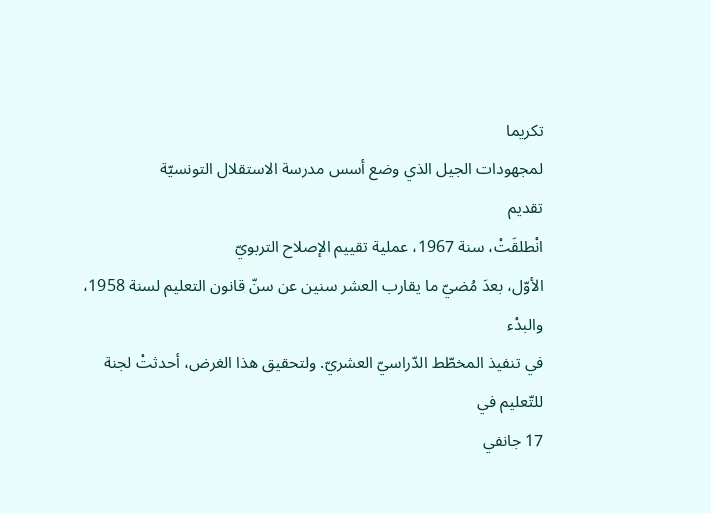تكريما
لمجهودات الجيل الذي وضع أسس مدرسة الاستقلال التونسيّة
تقديم
انْطلقَتْ، سنة 1967، عملية تقييم الإصلاح التربويّ
الأوّل، بعدَ مُضيّ ما يقارب العشر سنين عن سنّ قانون التعليم لسنة 1958، والبدْء
في تنفيذ المخطّط الدّراسيّ العشريّ. ولتحقيق هذا الغرض، أحدثتْ لجنة للتّعليم في
17 جانفي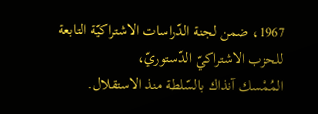1967، ضمن لجنة الدّراسات الاشتراكيّة التابعة للحزب الاشتراكيّ الدّستوريّ،
المُمْسك آنذاك بالسّلطة منذ الاستقلال.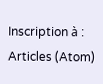Inscription à :
Articles (Atom)